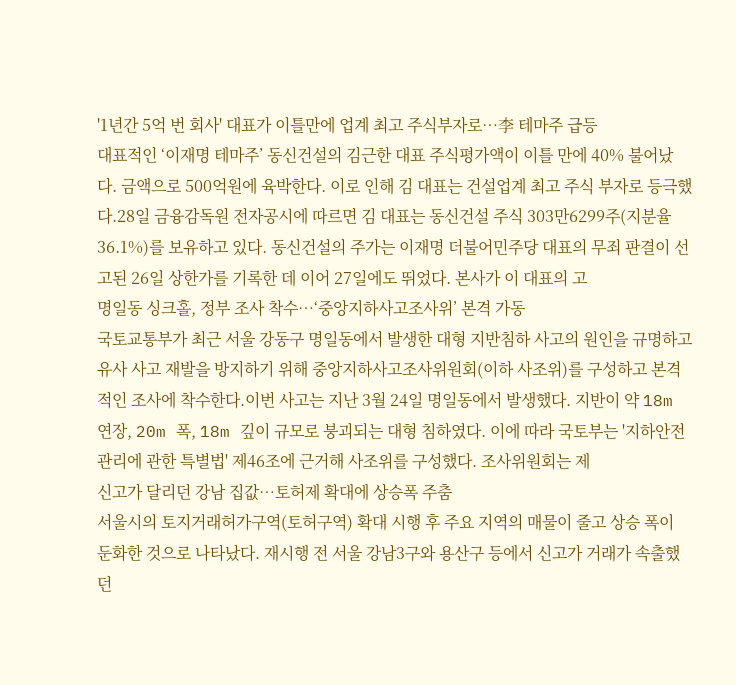'1년간 5억 번 회사' 대표가 이틀만에 업계 최고 주식부자로…李 테마주 급등
대표적인 ‘이재명 테마주’ 동신건설의 김근한 대표 주식평가액이 이틀 만에 40% 불어났다. 금액으로 500억원에 육박한다. 이로 인해 김 대표는 건설업계 최고 주식 부자로 등극했다.28일 금융감독원 전자공시에 따르면 김 대표는 동신건설 주식 303만6299주(지분율 36.1%)를 보유하고 있다. 동신건설의 주가는 이재명 더불어민주당 대표의 무죄 판결이 선고된 26일 상한가를 기록한 데 이어 27일에도 뛰었다. 본사가 이 대표의 고
명일동 싱크홀, 정부 조사 착수…‘중앙지하사고조사위’ 본격 가동
국토교통부가 최근 서울 강동구 명일동에서 발생한 대형 지반침하 사고의 원인을 규명하고 유사 사고 재발을 방지하기 위해 중앙지하사고조사위원회(이하 사조위)를 구성하고 본격적인 조사에 착수한다.이번 사고는 지난 3월 24일 명일동에서 발생했다. 지반이 약 18m 연장, 20m 폭, 18m 깊이 규모로 붕괴되는 대형 침하였다. 이에 따라 국토부는 '지하안전관리에 관한 특별법' 제46조에 근거해 사조위를 구성했다. 조사위원회는 제
신고가 달리던 강남 집값…토허제 확대에 상승폭 주춤
서울시의 토지거래허가구역(토허구역) 확대 시행 후 주요 지역의 매물이 줄고 상승 폭이 둔화한 것으로 나타났다. 재시행 전 서울 강남3구와 용산구 등에서 신고가 거래가 속출했던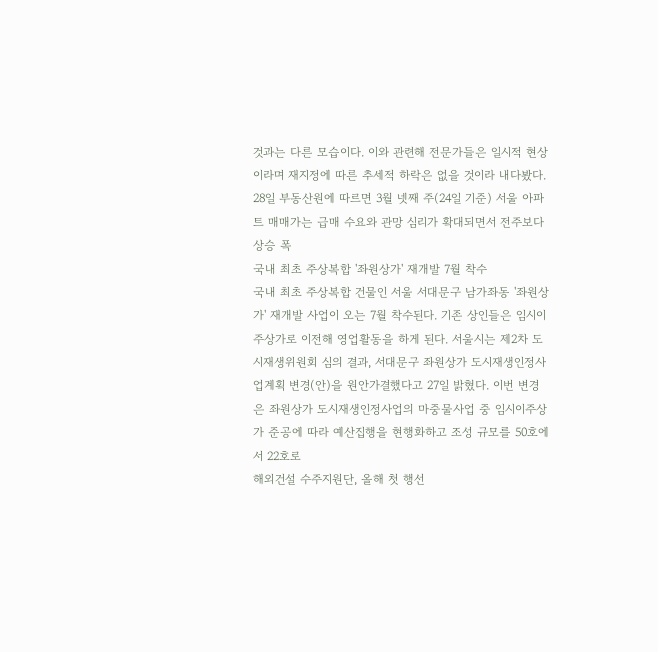것과는 다른 모습이다. 이와 관련해 전문가들은 일시적 현상이라며 재지정에 따른 추세적 하락은 없을 것이라 내다봤다. 28일 부동산원에 따르면 3월 넷째 주(24일 기준) 서울 아파트 매매가는 급매 수요와 관망 심리가 확대되면서 전주보다 상승 폭
국내 최초 주상복합 '좌원상가' 재개발 7월 착수
국내 최초 주상복합 건물인 서울 서대문구 남가좌동 '좌원상가' 재개발 사업이 오는 7월 착수된다. 기존 상인들은 임시이주상가로 이전해 영업활동을 하게 된다. 서울시는 제2차 도시재생위원회 심의 결과, 서대문구 좌원상가 도시재생인정사업계획 변경(안)을 원안가결했다고 27일 밝혔다. 이번 변경은 좌원상가 도시재생인정사업의 마중물사업 중 임시이주상가 준공에 따라 예산집행을 현행화하고 조성 규모를 50호에서 22호로
해외건설 수주지원단, 올해 첫 행선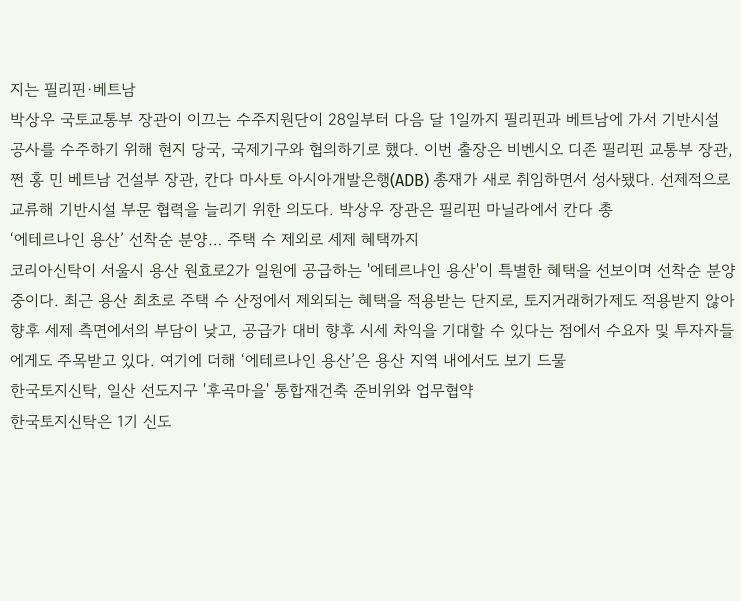지는 필리핀·베트남
박상우 국토교통부 장관이 이끄는 수주지원단이 28일부터 다음 달 1일까지 필리핀과 베트남에 가서 기반시설 공사를 수주하기 위해 현지 당국, 국제기구와 협의하기로 했다. 이번 출장은 비벤시오 디존 필리핀 교통부 장관, 쩐 홍 민 베트남 건설부 장관, 칸다 마사토 아시아개발은행(ADB) 총재가 새로 취임하면서 성사됐다. 선제적으로 교류해 기반시설 부문 협력을 늘리기 위한 의도다. 박상우 장관은 필리핀 마닐라에서 칸다 총
‘에테르나인 용산’ 선착순 분양… 주택 수 제외로 세제 혜택까지
코리아신탁이 서울시 용산 원효로2가 일원에 공급하는 '에테르나인 용산'이 특별한 혜택을 선보이며 선착순 분양 중이다. 최근 용산 최초로 주택 수 산정에서 제외되는 혜택을 적용받는 단지로, 토지거래허가제도 적용받지 않아 향후 세제 측면에서의 부담이 낮고, 공급가 대비 향후 시세 차익을 기대할 수 있다는 점에서 수요자 및 투자자들에게도 주목받고 있다. 여기에 더해 ‘에테르나인 용산’은 용산 지역 내에서도 보기 드물
한국토지신탁, 일산 선도지구 '후곡마을' 통합재건축 준비위와 업무협약
한국토지신탁은 1기 신도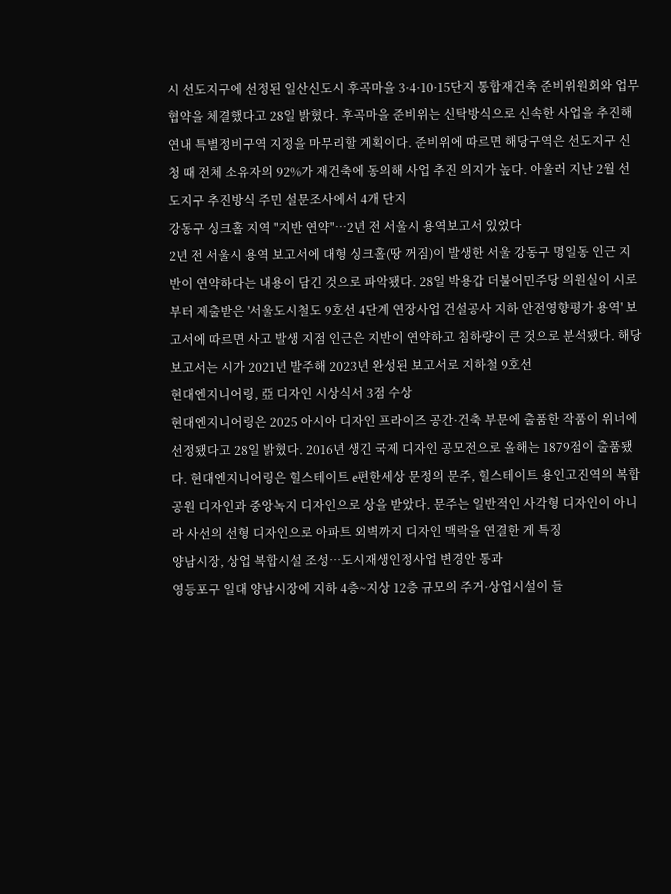시 선도지구에 선정된 일산신도시 후곡마을 3·4·10·15단지 통합재건축 준비위원회와 업무협약을 체결했다고 28일 밝혔다. 후곡마을 준비위는 신탁방식으로 신속한 사업을 추진해 연내 특별정비구역 지정을 마무리할 계획이다. 준비위에 따르면 해당구역은 선도지구 신청 때 전체 소유자의 92%가 재건축에 동의해 사업 추진 의지가 높다. 아울러 지난 2월 선도지구 추진방식 주민 설문조사에서 4개 단지
강동구 싱크홀 지역 "지반 연약"…2년 전 서울시 용역보고서 있었다
2년 전 서울시 용역 보고서에 대형 싱크홀(땅 꺼짐)이 발생한 서울 강동구 명일동 인근 지반이 연약하다는 내용이 담긴 것으로 파악됐다. 28일 박용갑 더불어민주당 의원실이 시로부터 제출받은 '서울도시철도 9호선 4단계 연장사업 건설공사 지하 안전영향평가 용역' 보고서에 따르면 사고 발생 지점 인근은 지반이 연약하고 침하량이 큰 것으로 분석됐다. 해당 보고서는 시가 2021년 발주해 2023년 완성된 보고서로 지하철 9호선
현대엔지니어링, 亞 디자인 시상식서 3점 수상
현대엔지니어링은 2025 아시아 디자인 프라이즈 공간·건축 부문에 출품한 작품이 위너에 선정됐다고 28일 밝혔다. 2016년 생긴 국제 디자인 공모전으로 올해는 1879점이 출품됐다. 현대엔지니어링은 힐스테이트 e편한세상 문정의 문주, 힐스테이트 용인고진역의 복합공원 디자인과 중앙녹지 디자인으로 상을 받았다. 문주는 일반적인 사각형 디자인이 아니라 사선의 선형 디자인으로 아파트 외벽까지 디자인 맥락을 연결한 게 특징
양남시장, 상업 복합시설 조성…도시재생인정사업 변경안 통과
영등포구 일대 양남시장에 지하 4층~지상 12층 규모의 주거·상업시설이 들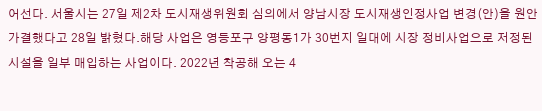어선다. 서울시는 27일 제2차 도시재생위원회 심의에서 양남시장 도시재생인정사업 변경(안)을 원안 가결했다고 28일 밝혔다.해당 사업은 영등포구 양평동1가 30번지 일대에 시장 정비사업으로 저정된 시설을 일부 매입하는 사업이다. 2022년 착공해 오는 4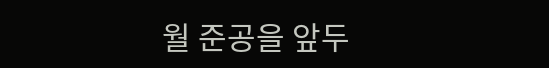월 준공을 앞두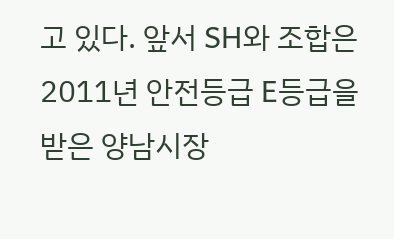고 있다. 앞서 SH와 조합은 2011년 안전등급 E등급을 받은 양남시장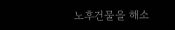노후건물을 해소